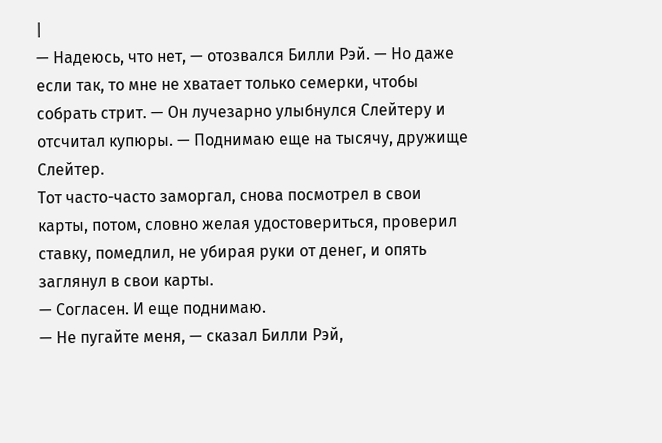|
— Надеюсь, что нет, — отозвался Билли Рэй. — Но даже если так, то мне не хватает только семерки, чтобы собрать стрит. — Он лучезарно улыбнулся Слейтеру и отсчитал купюры. — Поднимаю еще на тысячу, дружище Слейтер.
Тот часто-часто заморгал, снова посмотрел в свои карты, потом, словно желая удостовериться, проверил ставку, помедлил, не убирая руки от денег, и опять заглянул в свои карты.
— Согласен. И еще поднимаю.
— Не пугайте меня, — сказал Билли Рэй,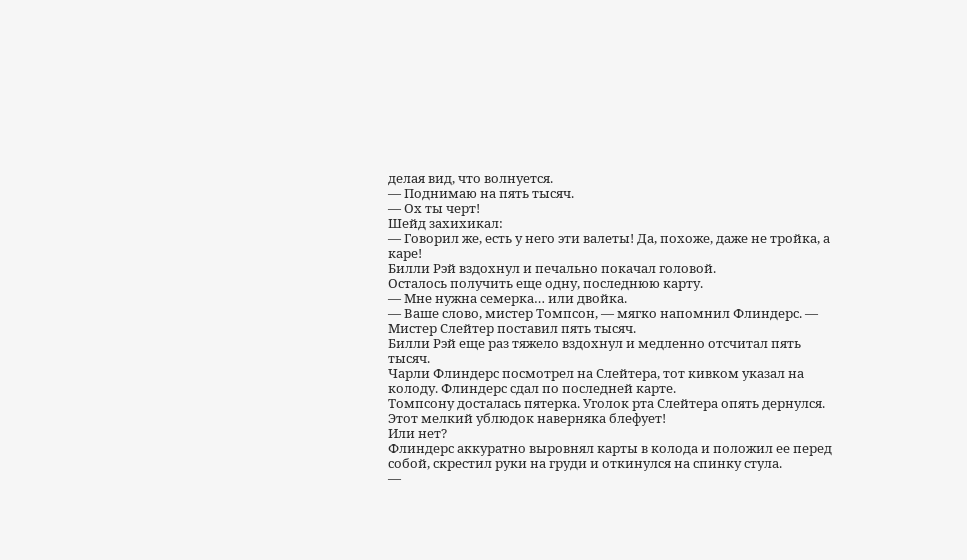делая вид, что волнуется.
— Поднимаю на пять тысяч.
— Ох ты черт!
Шейд захихикал:
— Говорил же, есть у него эти валеты! Да, похоже, даже не тройка, а каре!
Билли Рэй вздохнул и печально покачал головой.
Осталось получить еще одну, последнюю карту.
— Мне нужна семерка… или двойка.
— Ваше слово, мистер Томпсон, — мягко напомнил Флиндерс. — Мистер Слейтер поставил пять тысяч.
Билли Рэй еще раз тяжело вздохнул и медленно отсчитал пять тысяч.
Чарли Флиндерс посмотрел на Слейтера, тот кивком указал на колоду. Флиндерс сдал по последней карте.
Томпсону досталась пятерка. Уголок рта Слейтера опять дернулся. Этот мелкий ублюдок наверняка блефует!
Или нет?
Флиндерс аккуратно выровнял карты в колода и положил ее перед собой, скрестил руки на груди и откинулся на спинку стула.
—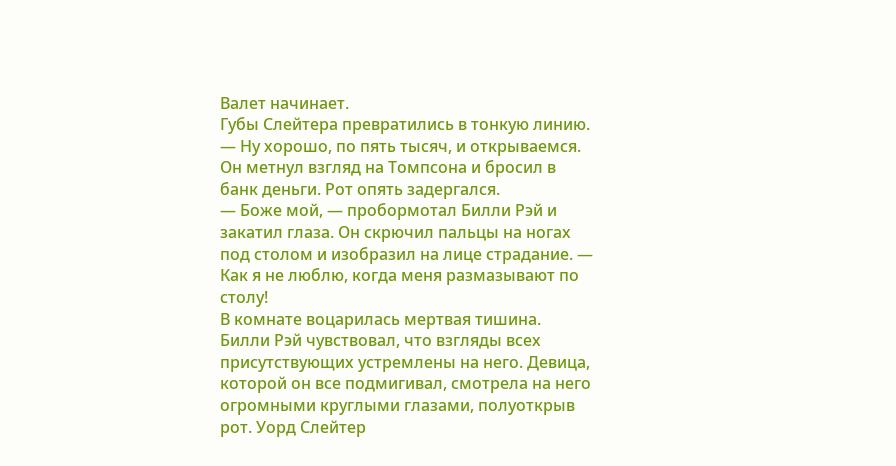Валет начинает.
Губы Слейтера превратились в тонкую линию.
— Ну хорошо, по пять тысяч, и открываемся.
Он метнул взгляд на Томпсона и бросил в банк деньги. Рот опять задергался.
— Боже мой, — пробормотал Билли Рэй и закатил глаза. Он скрючил пальцы на ногах под столом и изобразил на лице страдание. — Как я не люблю, когда меня размазывают по столу!
В комнате воцарилась мертвая тишина. Билли Рэй чувствовал, что взгляды всех присутствующих устремлены на него. Девица, которой он все подмигивал, смотрела на него огромными круглыми глазами, полуоткрыв рот. Уорд Слейтер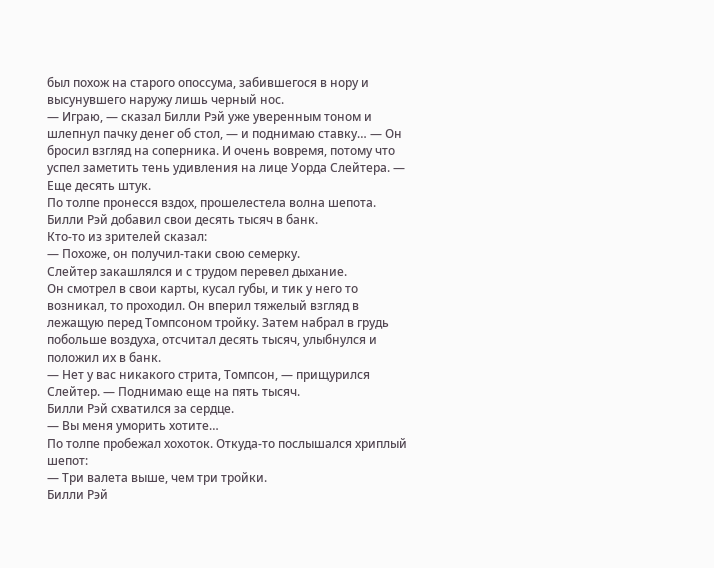был похож на старого опоссума, забившегося в нору и высунувшего наружу лишь черный нос.
— Играю, — сказал Билли Рэй уже уверенным тоном и шлепнул пачку денег об стол, — и поднимаю ставку… — Он бросил взгляд на соперника. И очень вовремя, потому что успел заметить тень удивления на лице Уорда Слейтера. — Еще десять штук.
По толпе пронесся вздох, прошелестела волна шепота.
Билли Рэй добавил свои десять тысяч в банк.
Кто-то из зрителей сказал:
— Похоже, он получил-таки свою семерку.
Слейтер закашлялся и с трудом перевел дыхание.
Он смотрел в свои карты, кусал губы, и тик у него то возникал, то проходил. Он вперил тяжелый взгляд в лежащую перед Томпсоном тройку. Затем набрал в грудь побольше воздуха, отсчитал десять тысяч, улыбнулся и положил их в банк.
— Нет у вас никакого стрита, Томпсон, — прищурился Слейтер. — Поднимаю еще на пять тысяч.
Билли Рэй схватился за сердце.
— Вы меня уморить хотите…
По толпе пробежал хохоток. Откуда-то послышался хриплый шепот:
— Три валета выше, чем три тройки.
Билли Рэй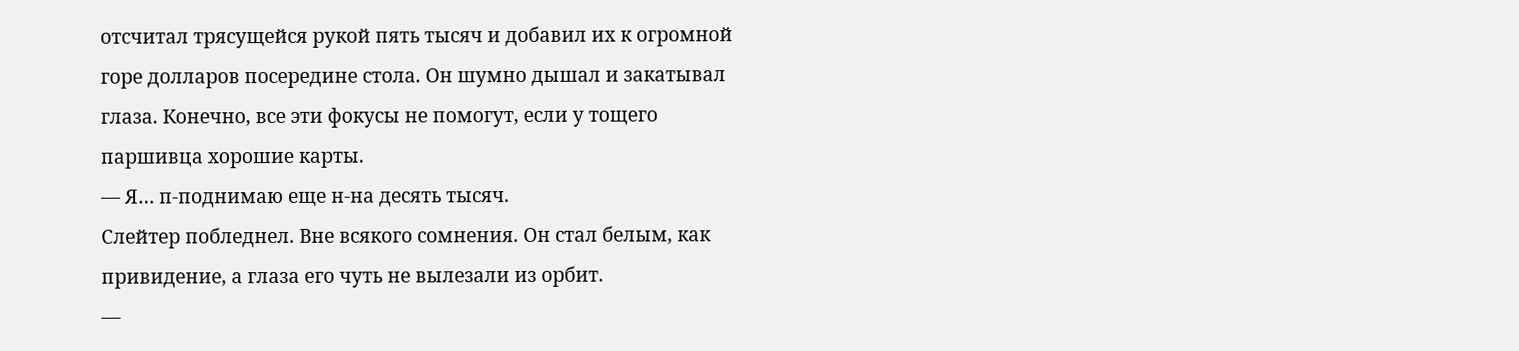отсчитал трясущейся рукой пять тысяч и добавил их к огромной горе долларов посередине стола. Он шумно дышал и закатывал глаза. Конечно, все эти фокусы не помогут, если у тощего паршивца хорошие карты.
— Я… п-поднимаю еще н-на десять тысяч.
Слейтер побледнел. Вне всякого сомнения. Он стал белым, как привидение, а глаза его чуть не вылезали из орбит.
—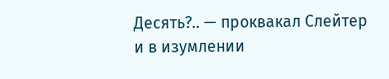Десять?.. — проквакал Слейтер и в изумлении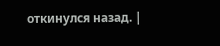откинулся назад. |